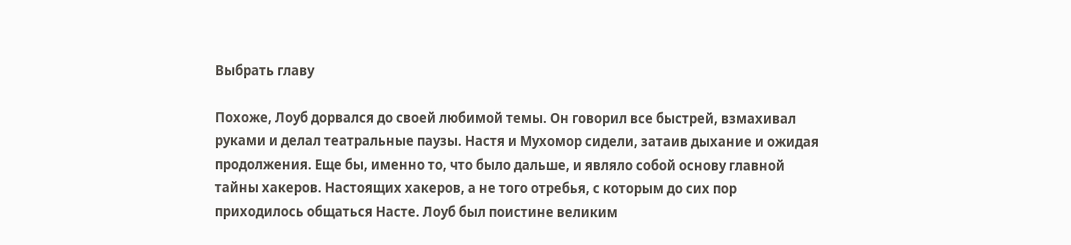Выбрать главу

Похоже, Лоуб дорвался до своей любимой темы. Он говорил все быстрей, взмахивал руками и делал театральные паузы. Настя и Мухомор сидели, затаив дыхание и ожидая продолжения. Еще бы, именно то, что было дальше, и являло собой основу главной тайны хакеров. Настоящих хакеров, а не того отребья, с которым до сих пор приходилось общаться Насте. Лоуб был поистине великим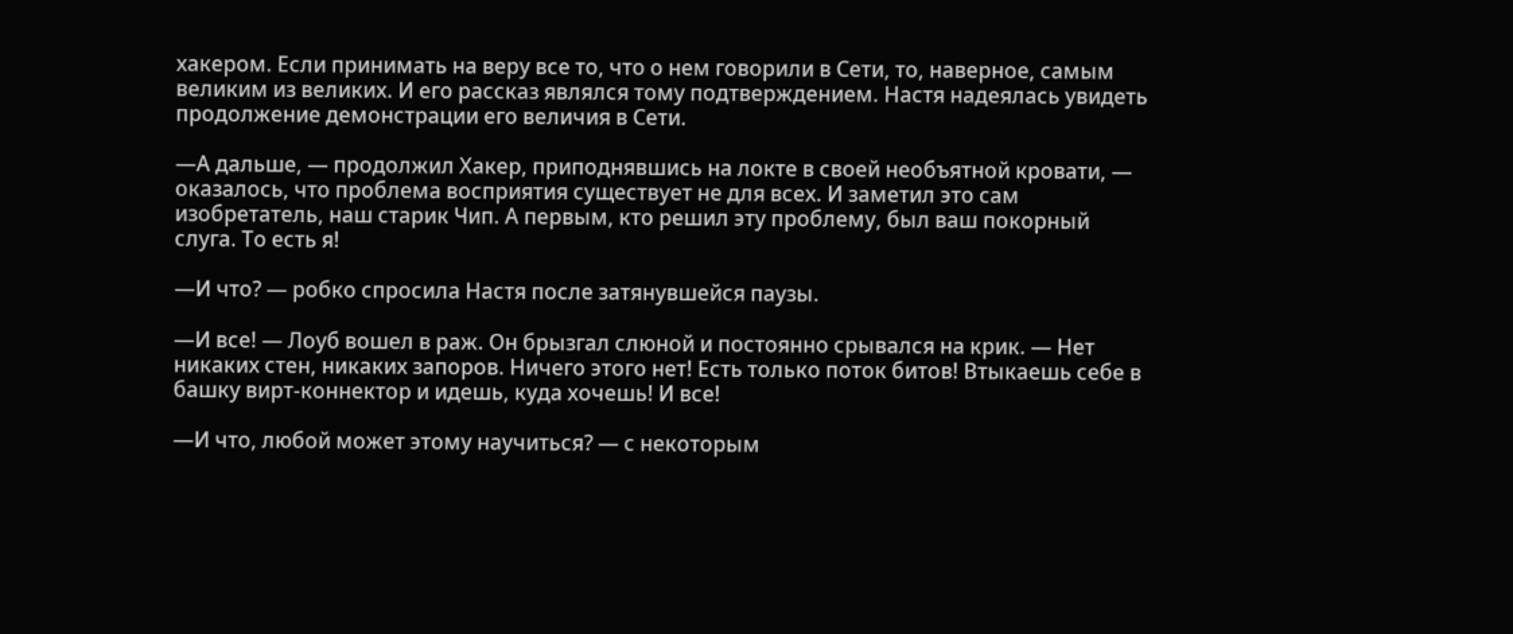хакером. Если принимать на веру все то, что о нем говорили в Сети, то, наверное, самым великим из великих. И его рассказ являлся тому подтверждением. Настя надеялась увидеть продолжение демонстрации его величия в Сети.

—А дальше, — продолжил Хакер, приподнявшись на локте в своей необъятной кровати, — оказалось, что проблема восприятия существует не для всех. И заметил это сам изобретатель, наш старик Чип. А первым, кто решил эту проблему, был ваш покорный слуга. То есть я!

—И что? — робко спросила Настя после затянувшейся паузы.

—И все! — Лоуб вошел в раж. Он брызгал слюной и постоянно срывался на крик. — Нет никаких стен, никаких запоров. Ничего этого нет! Есть только поток битов! Втыкаешь себе в башку вирт-коннектор и идешь, куда хочешь! И все!

—И что, любой может этому научиться? — с некоторым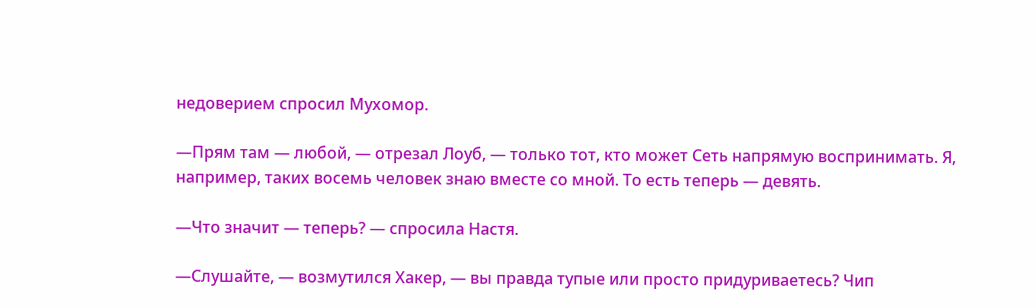недоверием спросил Мухомор.

—Прям там — любой, — отрезал Лоуб, — только тот, кто может Сеть напрямую воспринимать. Я, например, таких восемь человек знаю вместе со мной. То есть теперь — девять.

—Что значит — теперь? — спросила Настя.

—Слушайте, — возмутился Хакер, — вы правда тупые или просто придуриваетесь? Чип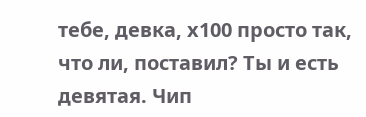тебе, девка, х100 просто так, что ли, поставил? Ты и есть девятая. Чип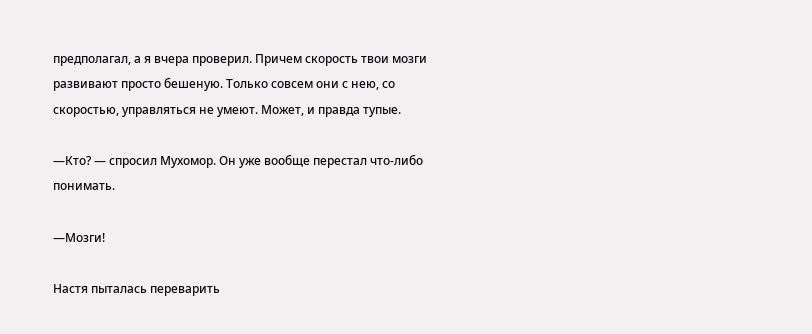предполагал, а я вчера проверил. Причем скорость твои мозги развивают просто бешеную. Только совсем они с нею, со скоростью, управляться не умеют. Может, и правда тупые.

—Кто? — спросил Мухомор. Он уже вообще перестал что-либо понимать.

—Мозги!

Настя пыталась переварить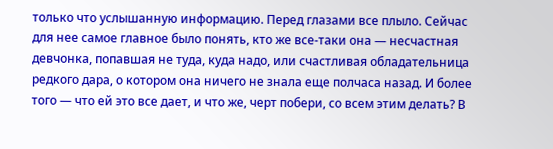только что услышанную информацию. Перед глазами все плыло. Сейчас для нее самое главное было понять, кто же все-таки она — несчастная девчонка, попавшая не туда, куда надо, или счастливая обладательница редкого дара, о котором она ничего не знала еще полчаса назад. И более того — что ей это все дает, и что же, черт побери, со всем этим делать? В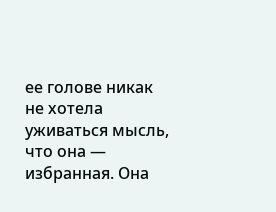ее голове никак не хотела уживаться мысль, что она — избранная. Она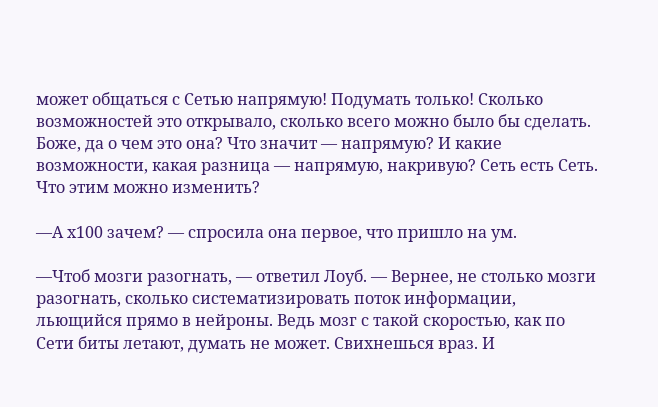может общаться с Сетью напрямую! Подумать только! Сколько возможностей это открывало, сколько всего можно было бы сделать. Боже, да о чем это она? Что значит — напрямую? И какие возможности, какая разница — напрямую, накривую? Сеть есть Сеть. Что этим можно изменить?

—А х100 зачем? — спросила она первое, что пришло на ум.

—Чтоб мозги разогнать, — ответил Лоуб. — Вернее, не столько мозги разогнать, сколько систематизировать поток информации, льющийся прямо в нейроны. Ведь мозг с такой скоростью, как по Сети биты летают, думать не может. Свихнешься враз. И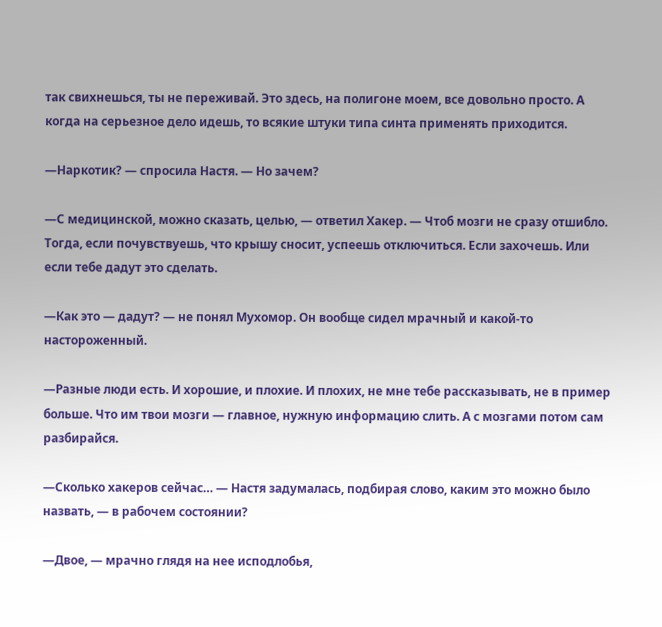так свихнешься, ты не переживай. Это здесь, на полигоне моем, все довольно просто. А когда на серьезное дело идешь, то всякие штуки типа синта применять приходится.

—Наркотик? — спросила Настя. — Но зачем?

—С медицинской, можно сказать, целью, — ответил Хакер. — Чтоб мозги не сразу отшибло. Тогда, если почувствуешь, что крышу сносит, успеешь отключиться. Если захочешь. Или если тебе дадут это сделать.

—Как это — дадут? — не понял Мухомор. Он вообще сидел мрачный и какой-то настороженный.

—Разные люди есть. И хорошие, и плохие. И плохих, не мне тебе рассказывать, не в пример больше. Что им твои мозги — главное, нужную информацию слить. А с мозгами потом сам разбирайся.

—Сколько хакеров сейчас… — Настя задумалась, подбирая слово, каким это можно было назвать, — в рабочем состоянии?

—Двое, — мрачно глядя на нее исподлобья,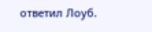ответил Лоуб.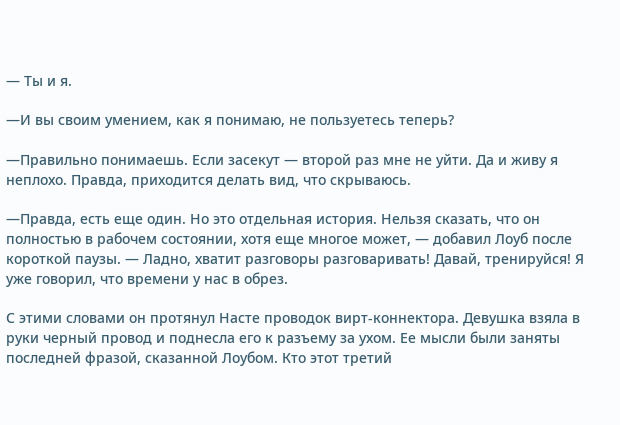— Ты и я.

—И вы своим умением, как я понимаю, не пользуетесь теперь?

—Правильно понимаешь. Если засекут — второй раз мне не уйти. Да и живу я неплохо. Правда, приходится делать вид, что скрываюсь.

—Правда, есть еще один. Но это отдельная история. Нельзя сказать, что он полностью в рабочем состоянии, хотя еще многое может, — добавил Лоуб после короткой паузы. — Ладно, хватит разговоры разговаривать! Давай, тренируйся! Я уже говорил, что времени у нас в обрез.

С этими словами он протянул Насте проводок вирт-коннектора. Девушка взяла в руки черный провод и поднесла его к разъему за ухом. Ее мысли были заняты последней фразой, сказанной Лоубом. Кто этот третий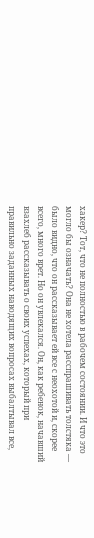хакер? Тот, что не полностью в рабочем состоянии. И что это могло бы означать? Она не хотела расспрашивать толстяка — было видно, что он рассказывает ей все с неохотой и, скорее всего, много врет. Но он увлекался. Он, как ребенок, начавший взахлеб рассказывать о своих успехах, который при правильно заданных наводящих вопросах выбалтывал все,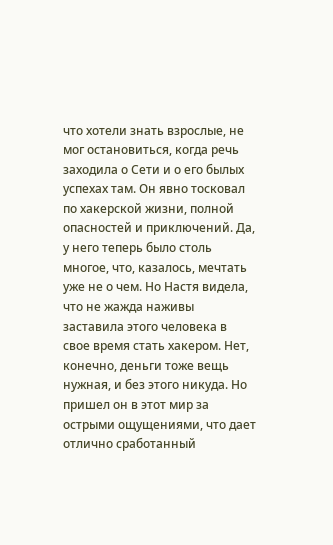что хотели знать взрослые, не мог остановиться, когда речь заходила о Сети и о его былых успехах там. Он явно тосковал по хакерской жизни, полной опасностей и приключений. Да, у него теперь было столь многое, что, казалось, мечтать уже не о чем. Но Настя видела, что не жажда наживы заставила этого человека в свое время стать хакером. Нет, конечно, деньги тоже вещь нужная, и без этого никуда. Но пришел он в этот мир за острыми ощущениями, что дает отлично сработанный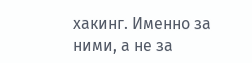хакинг. Именно за ними, а не за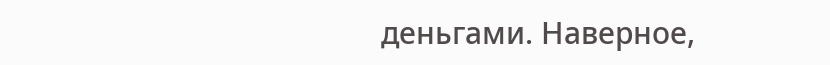деньгами. Наверное,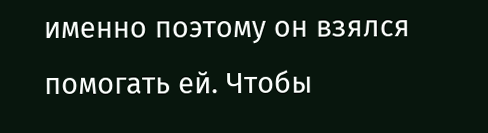именно поэтому он взялся помогать ей. Чтобы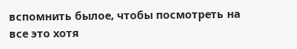вспомнить былое, чтобы посмотреть на все это хотя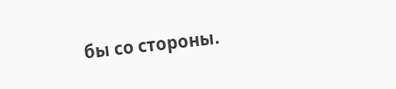бы со стороны.